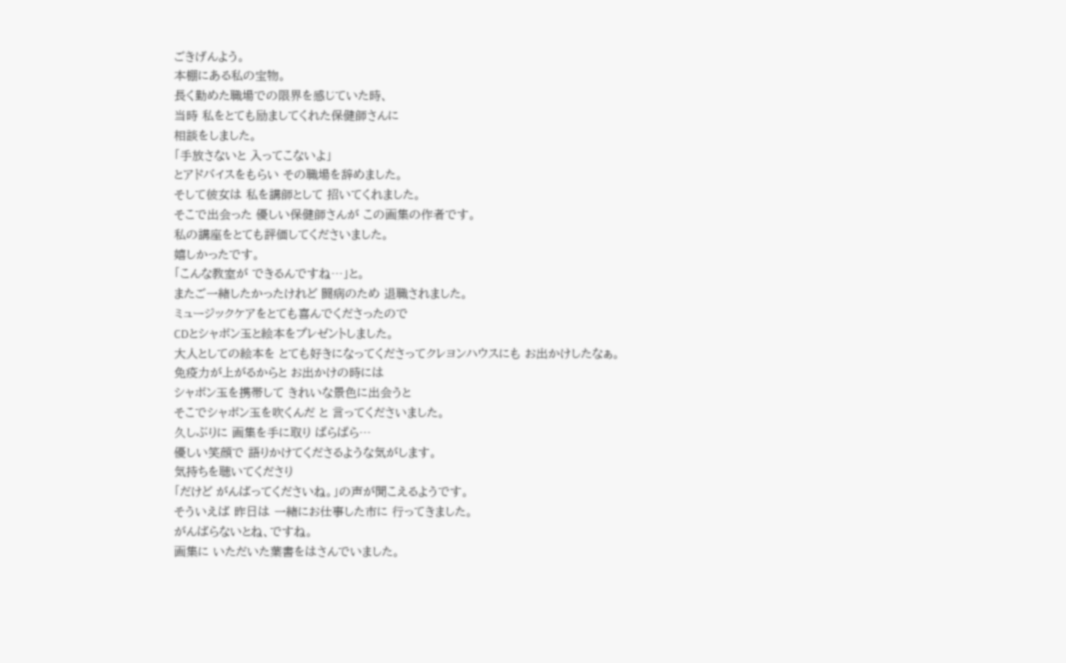ごきげんよう。
本棚にある私の宝物。
長く勤めた職場での限界を感じていた時、
当時 私をとても励ましてくれた保健師さんに
相談をしました。
「手放さないと 入ってこないよ」
とアドバイスをもらい その職場を辞めました。
そして彼女は 私を講師として 招いてくれました。
そこで出会った 優しい保健師さんが この画集の作者です。
私の講座をとても評価してくださいました。
嬉しかったです。
「こんな教室が できるんですね…」と。
またご一緒したかったけれど 闘病のため 退職されました。
ミュージックケアをとても喜んでくださったので
CDとシャボン玉と絵本をプレゼントしました。
大人としての絵本を とても好きになってくださってクレヨンハウスにも お出かけしたなぁ。
免疫力が上がるからと お出かけの時には
シャボン玉を携帯して きれいな景色に出会うと
そこでシャボン玉を吹くんだ と 言ってくださいました。
久しぶりに 画集を手に取り ぱらぱら…
優しい笑顔で 語りかけてくださるような気がします。
気持ちを聴いてくださり
「だけど がんばってくださいね。」の声が聞こえるようです。
そういえば 昨日は 一緒にお仕事した市に 行ってきました。
がんばらないとね、ですね。
画集に いただいた葉書をはさんでいました。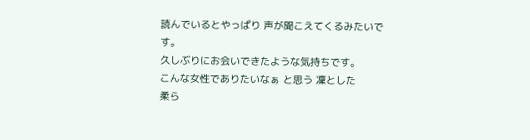読んでいるとやっぱり 声が聞こえてくるみたいです。
久しぶりにお会いできたような気持ちです。
こんな女性でありたいなぁ と思う 凜とした
柔ら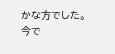かな方でした。
今で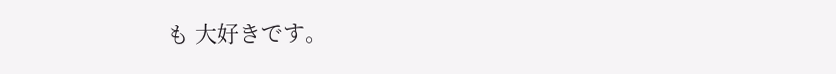も 大好きです。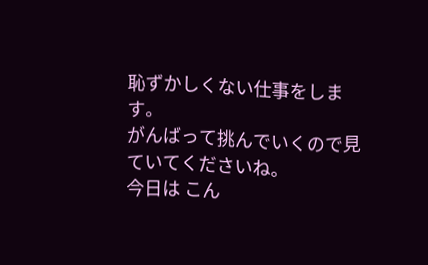恥ずかしくない仕事をします。
がんばって挑んでいくので見ていてくださいね。
今日は こん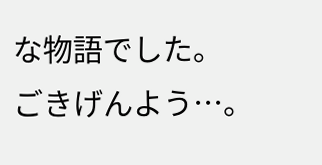な物語でした。
ごきげんよう…。